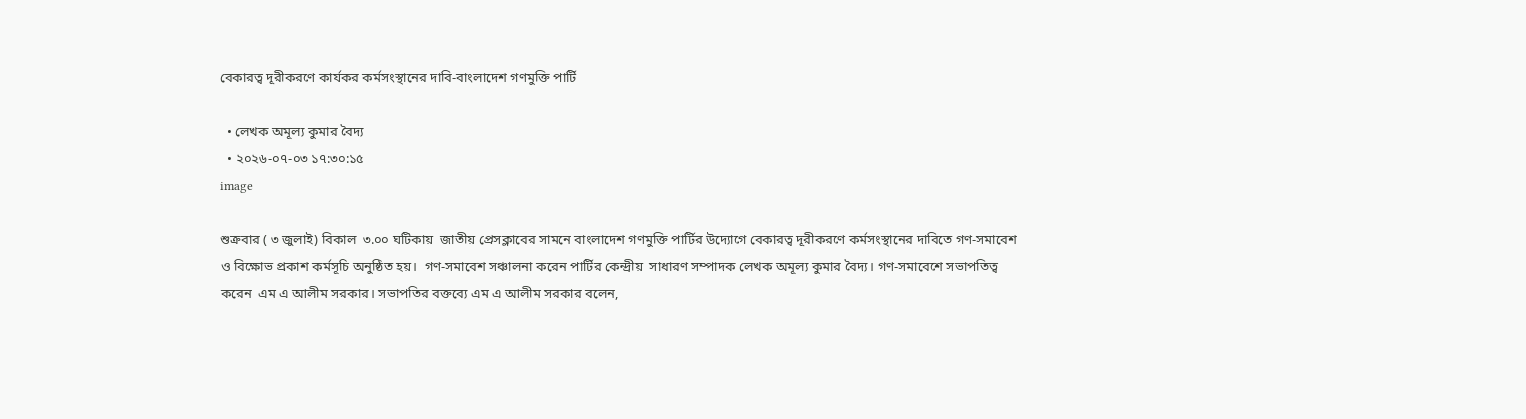বেকারত্ব দূরীকরণে কার্যকর কর্মসংস্থানের দাবি-বাংলাদেশ গণমুক্তি পার্টি

  • লেখক অমূল্য কুমার বৈদ্য
  • ২০২৬-০৭-০৩ ১৭:৩০:১৫
image

শুক্রবার ( ৩ জুলাই) বিকাল  ৩.০০ ঘটিকায়  জাতীয় প্রেসক্লাবের সামনে বাংলাদেশ গণমুক্তি পার্টির উদ্যোগে বেকারত্ব দূরীকরণে কর্মসংস্থানের দাবিতে গণ-সমাবেশ ও বিক্ষোভ প্রকাশ কর্মসূচি অনুষ্ঠিত হয়।  গণ-সমাবেশ সঞ্চালনা করেন পার্টির কেন্দ্রীয়  সাধারণ সম্পাদক লেখক অমূল্য কুমার বৈদ্য। গণ-সমাবেশে সভাপতিত্ব করেন  এম এ আলীম সরকার। সভাপতির বক্তব্যে এম এ আলীম সরকার বলেন,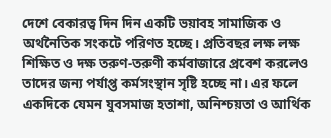দেশে বেকারত্ব দিন দিন একটি ভয়াবহ সামাজিক ও অর্থনৈতিক সংকটে পরিণত হচ্ছে। প্রতিবছর লক্ষ লক্ষ শিক্ষিত ও দক্ষ তরুণ-তরুণী কর্মবাজারে প্রবেশ করলেও তাদের জন্য পর্যাপ্ত কর্মসংস্থান সৃষ্টি হচ্ছে না। এর ফলে একদিকে যেমন যুবসমাজ হতাশা, অনিশ্চয়তা ও আর্থিক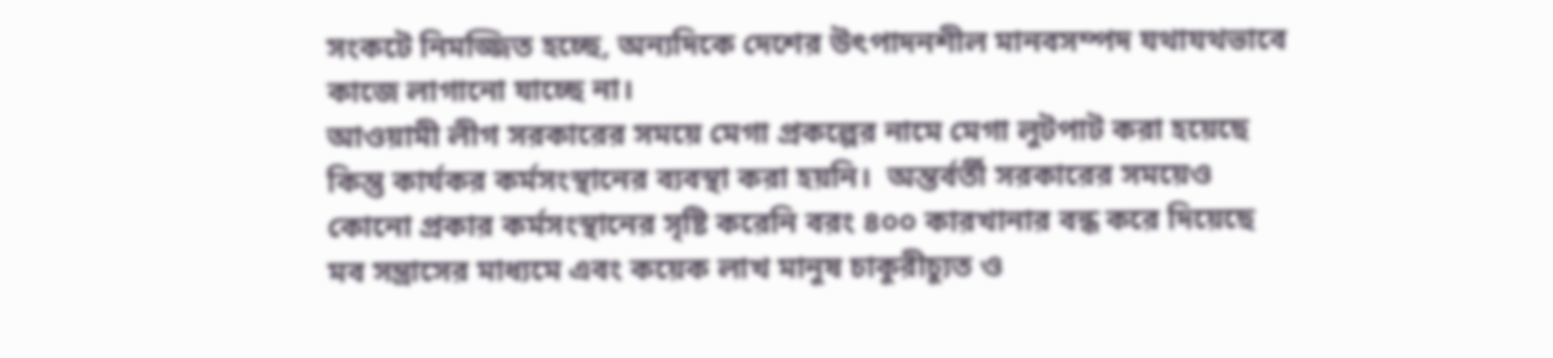সংকটে নিমজ্জিত হচ্ছে, অন্যদিকে দেশের উৎপাদনশীল মানবসম্পদ যথাযথভাবে কাজে লাগানো যাচ্ছে না।
আওয়ামী লীগ সরকারের সময়ে মেগা প্রকল্পের নামে মেগা লুটপাট করা হয়েছে কিন্তু কার্যকর কর্মসংস্থানের ব্যবস্থা করা হয়নি।  অন্তর্বর্তী সরকারের সময়েও কোনো প্রকার কর্মসংস্থানের সৃষ্টি করেনি বরং ৪০০ কারখানার বন্ধ করে দিয়েছে মব সন্ত্রাসের মাধ্যমে এবং কয়েক লাখ মানুষ চাকুরীচ্যুত ও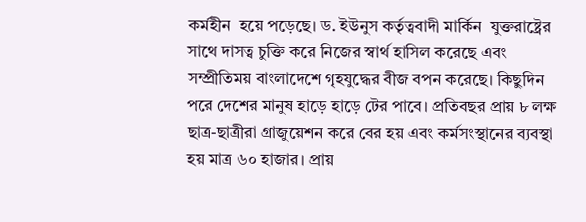কর্মহীন  হয়ে পড়েছে। ড. ইউনুস কর্তৃত্ববাদী মার্কিন  যুক্তরাষ্ট্রের সাথে দাসত্ব চুক্তি করে নিজের স্বার্থ হাসিল করেছে এবং সম্প্রীতিময় বাংলাদেশে গৃহযুদ্ধের বীজ বপন করেছে। কিছুদিন পরে দেশের মানুষ হাড়ে হাড়ে টের পাবে। প্রতিবছর প্রায় ৮ লক্ষ ছাত্র-ছাত্রীরা গ্রাজুয়েশন করে বের হয় এবং কর্মসংস্থানের ব্যবস্থা হয় মাত্র ৬০ হাজার। প্রায়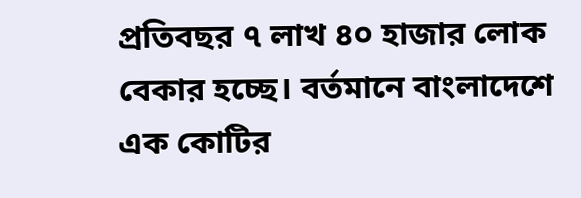প্রতিবছর ৭ লাখ ৪০ হাজার লোক বেকার হচ্ছে। বর্তমানে বাংলাদেশে এক কোটির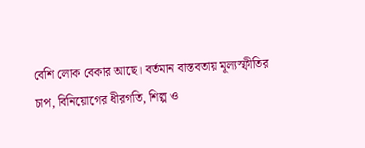বেশি লোক বেকার আছে। বর্তমান বাস্তবতায় মূল্যস্ফীতির চাপ, বিনিয়োগের ধীরগতি, শিল্প ও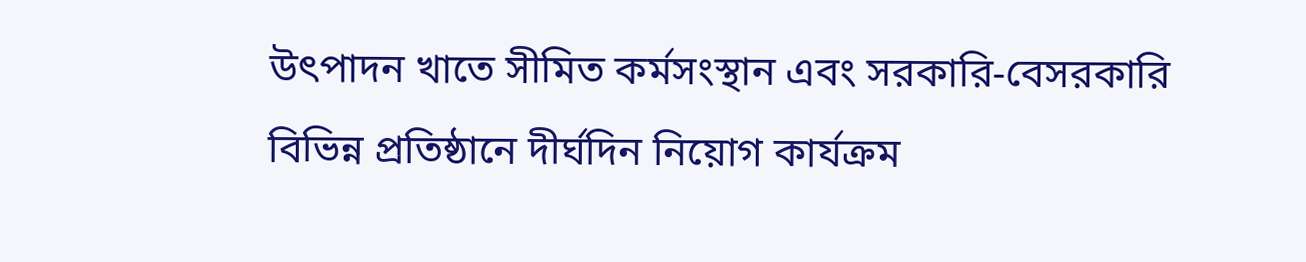উৎপাদন খাতে সীমিত কর্মসংস্থান এবং সরকারি-বেসরকারি বিভিন্ন প্রতিষ্ঠানে দীর্ঘদিন নিয়োগ কার্যক্রম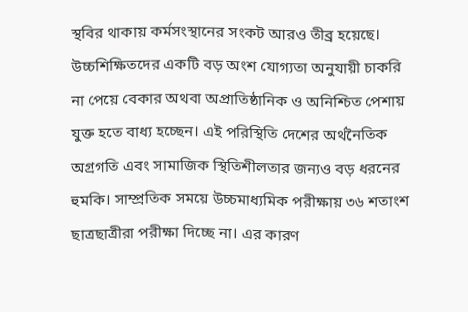স্থবির থাকায় কর্মসংস্থানের সংকট আরও তীব্র হয়েছে। উচ্চশিক্ষিতদের একটি বড় অংশ যোগ্যতা অনুযায়ী চাকরি না পেয়ে বেকার অথবা অপ্রাতিষ্ঠানিক ও অনিশ্চিত পেশায় যুক্ত হতে বাধ্য হচ্ছেন। এই পরিস্থিতি দেশের অর্থনৈতিক অগ্রগতি এবং সামাজিক স্থিতিশীলতার জন্যও বড় ধরনের হুমকি। সাম্প্রতিক সময়ে উচ্চমাধ্যমিক পরীক্ষায় ৩৬ শতাংশ ছাত্রছাত্রীরা পরীক্ষা দিচ্ছে না। এর কারণ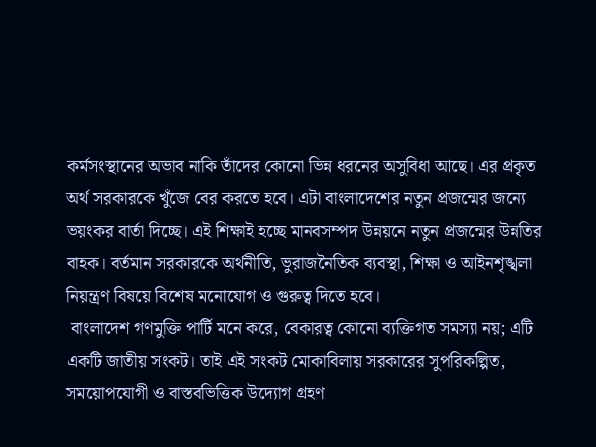কর্মসংস্থানের অভাব নাকি তাঁদের কোনো ভিন্ন ধরনের অসুবিধা আছে। এর প্রকৃত  অর্থ সরকারকে খুঁজে বের করতে হবে। এটা বাংলাদেশের নতুন প্রজন্মের জন্যে ভয়ংকর বার্তা দিচ্ছে। এই শিক্ষাই হচ্ছে মানবসম্পদ উন্নয়নে নতুন প্রজন্মের উন্নতির বাহক। বর্তমান সরকারকে অর্থনীতি, ভুরাজনৈতিক ব্যবস্থা, শিক্ষা ও আইনশৃঙ্খলা নিয়ন্ত্রণ বিষয়ে বিশেষ মনোযোগ ও গুরুত্ব দিতে হবে।
 বাংলাদেশ গণমুক্তি পার্টি মনে করে, বেকারত্ব কোনো ব্যক্তিগত সমস্যা নয়; এটি একটি জাতীয় সংকট। তাই এই সংকট মোকাবিলায় সরকারের সুপরিকল্পিত, সময়োপযোগী ও বাস্তবভিত্তিক উদ্যোগ গ্রহণ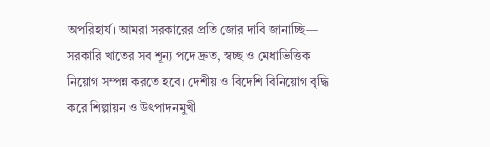অপরিহার্য। আমরা সরকারের প্রতি জোর দাবি জানাচ্ছি— সরকারি খাতের সব শূন্য পদে দ্রুত, স্বচ্ছ ও মেধাভিত্তিক নিয়োগ সম্পন্ন করতে হবে। দেশীয় ও বিদেশি বিনিয়োগ বৃদ্ধি করে শিল্পায়ন ও উৎপাদনমুখী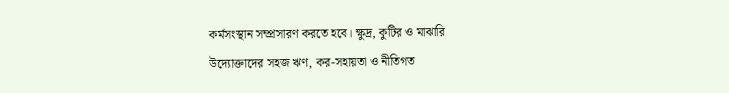কর্মসংস্থান সম্প্রসারণ করতে হবে। ক্ষুদ্র, কুটির ও মাঝারি উদ্যোক্তাদের সহজ ঋণ, কর-সহায়তা ও নীতিগত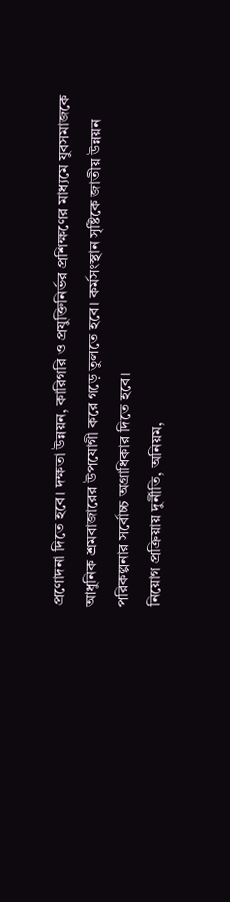প্রণোদনা দিতে হবে। দক্ষতা উন্নয়ন, কারিগরি ও প্রযুক্তিনির্ভর প্রশিক্ষণের মাধ্যমে যুবসমাজকে আধুনিক শ্রমবাজারের উপযোগী করে গড়ে তুলতে হবে। কর্মসংস্থান সৃষ্টিকে জাতীয় উন্নয়ন পরিকল্পনার সর্বোচ্চ অগ্রাধিকার দিতে হবে।
নিয়োগ প্রক্রিয়ায় দুর্নীতি, অনিয়ম,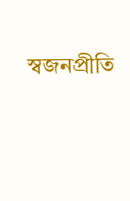স্বজনপ্রীতি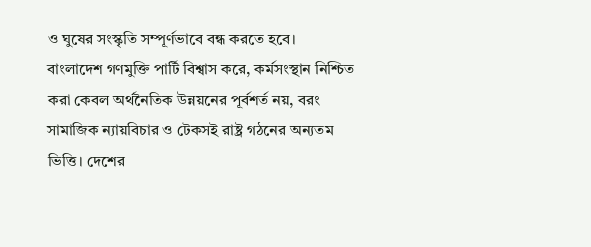ও ঘুষের সংস্কৃতি সম্পূর্ণভাবে বন্ধ করতে হবে।
বাংলাদেশ গণমুক্তি পার্টি বিশ্বাস করে, কর্মসংস্থান নিশ্চিত করা কেবল অর্থনৈতিক উন্নয়নের পূর্বশর্ত নয়, বরং সামাজিক ন্যায়বিচার ও টেকসই রাষ্ট্র গঠনের অন্যতম ভিত্তি। দেশের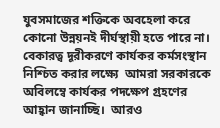যুবসমাজের শক্তিকে অবহেলা করে কোনো উন্নয়নই দীর্ঘস্থায়ী হতে পারে না। বেকারত্ব দূরীকরণে কার্যকর কর্মসংস্থান নিশ্চিত করার লক্ষ্যে  আমরা সরকারকে অবিলম্বে কার্যকর পদক্ষেপ গ্রহণের আহ্বান জানাচ্ছি।  আরও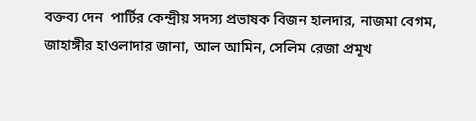বক্তব্য দেন  পার্টির কেন্দ্রীয় সদস্য প্রভাষক বিজন হালদার, নাজমা বেগম, জাহাঙ্গীর হাওলাদার জানা, আল আমিন, সেলিম রেজা প্রমূখ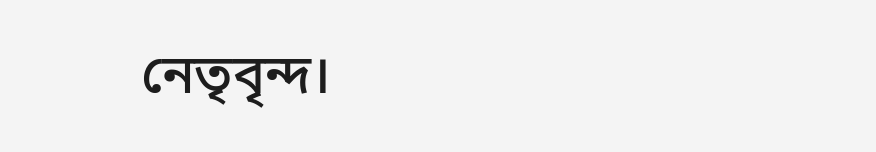নেতৃবৃন্দ।